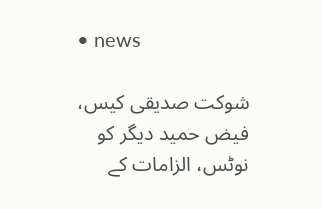• news

شوکت صدیقی کیس، فیض حمید دیگر کو نوٹس، الزامات کے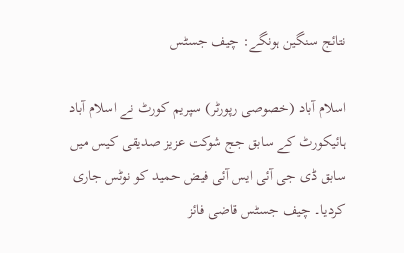نتائج سنگین ہونگے: چیف جسٹس

اسلام آباد (خصوصی رپورٹر) سپریم کورٹ نے اسلام آباد ہائیکورٹ کے سابق جج شوکت عزیز صدیقی کیس میں سابق ڈی جی آئی ایس آئی فیض حمید کو نوٹس جاری کردیا۔ چیف جسٹس قاضی فائز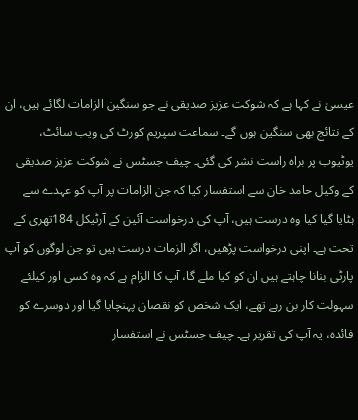عیسیٰ نے کہا ہے کہ شوکت عزیز صدیقی نے جو سنگین الزامات لگائے ہیں، ان کے نتائج بھی سنگین ہوں گے۔ سماعت سپریم کورٹ کی ویب سائٹ، یوٹیوب پر براہ راست نشر کی گئی۔ چیف جسٹس نے شوکت عزیز صدیقی کے وکیل حامد خان سے استفسار کیا کہ جن الزامات پر آپ کو عہدے سے ہٹایا گیا کیا وہ درست ہیں، آپ کی درخواست آئین کے آرٹیکل 184تھری کے تحت ہے۔ اپنی درخواست پڑھیں، اگر الزمات درست ہیں تو جن لوگوں کو آپ پارٹی بنانا چاہتے ہیں ان کو کیا ملے گا، آپ کا الزام ہے کہ وہ کسی اور کیلئے سہولت کار بن رہے تھے، ایک شخص کو نقصان پہنچایا گیا اور دوسرے کو فائدہ، یہ آپ کی تقریر ہے۔ چیف جسٹس نے استفسار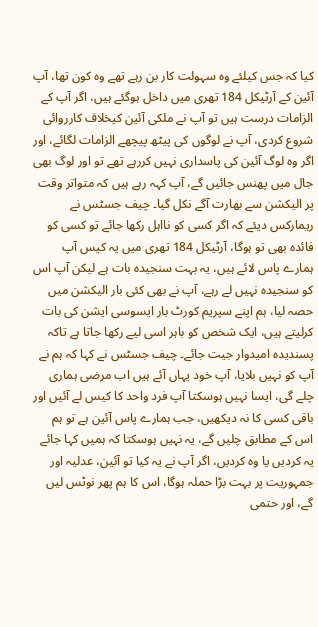کیا کہ جس کیلئے وہ سہولت کار بن رہے تھے وہ کون تھا، آپ آئین کے آرٹیکل 184 تھری میں داخل ہوگئے ہیں، اگر آپ کے الزامات درست ہیں تو آپ نے ملکی آئین کیخلاف کارروائی شروع کردی، آپ نے لوگوں کی پیٹھ پیچھے الزامات لگائے، اور اگر وہ لوگ آئین کی پاسداری نہیں کررہے تھے تو اور لوگ بھی جال میں پھنس جائیں گے، آپ کہہ رہے ہیں کہ متواتر وقت پر الیکشن سے بھارت آگے نکل گیا۔ چیف جسٹس نے ریمارکس دیئے کہ اگر کسی کو نااہل رکھا جائے تو کسی کو فائدہ بھی تو ہوگا، آرٹیکل 184 تھری میں یہ کیس آپ ہمارے پاس لائے ہیں، یہ بہت سنجیدہ بات ہے لیکن آپ اس کو سنجیدہ نہیں لے رہے، آپ نے بھی کئی بار الیکشن میں حصہ لیا، ہم اپنے سپریم کورٹ بار ایسوسی ایشن کی بات کرلیتے ہیں، ایک شخص کو باہر اسی لیے رکھا جاتا ہے تاکہ پسندیدہ امیدوار جیت جائے۔ چیف جسٹس نے کہا کہ ہم نے آپ کو نہیں بلایا، آپ خود یہاں آئے ہیں اب مرضی ہماری چلے گی، ایسا نہیں ہوسکتا آپ فرد واحد کا کیس لے آئیں اور باقی کسی کا نہ دیکھیں، جب ہمارے پاس آئین ہے تو ہم اس کے مطابق چلیں گے، یہ نہیں ہوسکتا کہ ہمیں کہا جائے یہ کردیں یا وہ کردیں، اگر آپ نے یہ کیا تو آئین، عدلیہ اور جمہوریت پر بہت بڑا حملہ ہوگا، اس کا ہم پھر نوٹس لیں گے، اور حتمی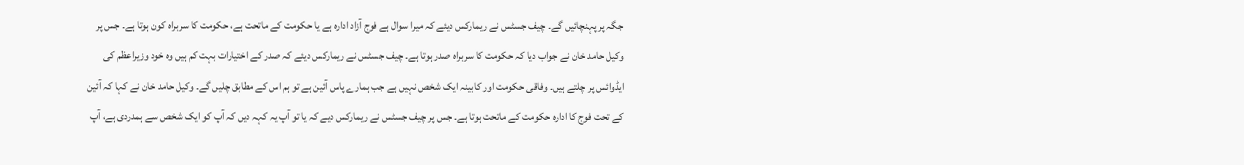جگہ پر پہنچائیں گے۔ چیف جسٹس نے ریمارکس دیئے کہ میرا سوال ہے فوج آزاد ادارہ ہے یا حکومت کے ماتحت ہے، حکومت کا سربراہ کون ہوتا ہے۔ جس پر وکیل حامد خان نے جواب دیا کہ حکومت کا سربراہ صدر ہوتا ہے۔ چیف جسٹس نے ریمارکس دیئے کہ صدر کے اختیارات بہت کم ہیں وہ خود وزیراعظم کی ایڈوائس پر چلتے ہیں۔ وفاقی حکومت اور کابینہ ایک شخص نہیں ہے جب ہمارے پاس آئین ہے تو ہم اس کے مطابق چلیں گے۔ وکیل حامد خان نے کہا کہ آئین کے تحت فوج کا ادارہ حکومت کے ماتحت ہوتا ہے۔ جس پر چیف جسٹس نے ریمارکس دیے کہ یا تو آپ یہ کہہ دیں کہ آپ کو ایک شخص سے ہمدردی ہے، آپ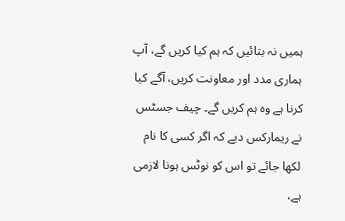ہمیں نہ بتائیں کہ ہم کیا کریں گے، آپ ہماری مدد اور معاونت کریں، آگے کیا کرنا ہے وہ ہم کریں گے۔ چیف جسٹس نے ریمارکس دیے کہ اگر کسی کا نام لکھا جائے تو اس کو نوٹس ہونا لازمی ہے،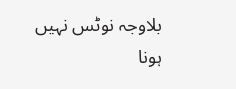بلاوجہ نوٹس نہیں ہونا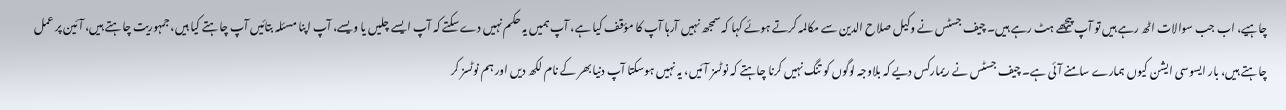چاہیے، اب جب سوالات اٹھ رہے ہیں تو آپ پیچھے ہٹ رہے ہیں۔ چیف جسٹس نے وکیل صلاح الدین سے مکالمہ کرتے ہوئے کہا کہ سمجھ نہیں آرہا آپ کا مؤقف کیا ہے، آپ ہمیں یہ حکم نہیں دے سکتے کہ آپ ایسے چلیں یا ویسے، آپ اپنا مسئلہ بتائیں آپ چاہتے کیا ہیں، جمہوریت چاہتے ہیں، آئین پر عمل چاہتے ہیں، بار ایسوسی ایشن کیوں ہمارے سامنے آئی ہے۔ چیف جسٹس نے ریمارکس دیے کہ بلاوجہ لوگوں کو تنگ نہیں کرنا چاہتے کہ نوٹسز آئیں، یہ نہیں ہوسکتا آپ دنیا بھر کے نام لکھ دیں اور ہم نوٹسز کر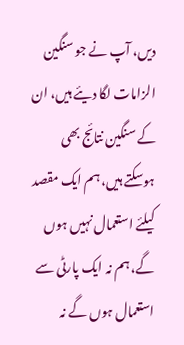دیں، آپ نے جو سنگین الزامات لگا دیئے ہیں، ان کے سنگین نتائج بھی ہوسکتے ہیں، ہم ایک مقصد کیلئے استعمال نہیں ہوں گے، ہم نہ ایک پارٹی سے استعمال ہوں گے نہ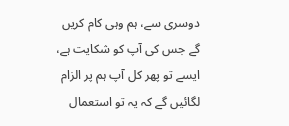دوسری سے، ہم وہی کام کریں گے جس کی آپ کو شکایت ہے، ایسے تو پھر کل آپ ہم پر الزام لگائیں گے کہ یہ تو استعمال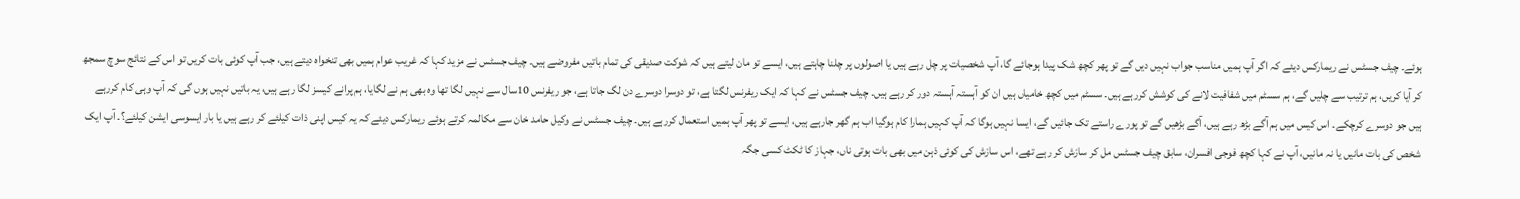ہوئے۔ چیف جسٹس نے ریمارکس دیئے کہ اگر آپ ہمیں مناسب جواب نہیں دیں گے تو پھر کچھ شک پیدا ہوجائے گا، آپ شخصیات پر چل رہے ہیں یا اصولوں پر چلنا چاہتے ہیں، ایسے تو مان لیتے ہیں کہ شوکت صدیقی کی تمام باتیں مفروضے ہیں۔ چیف جسٹس نے مزید کہا کہ غریب عوام ہمیں بھی تنخواہ دیتے ہیں، جب آپ کوئی بات کریں تو اس کے نتائج سوچ سمجھ کر آیا کریں، ہم ترتیب سے چلیں گے، ہم سسٹم میں شفافیت لانے کی کوشش کررہے ہیں۔ سسٹم میں کچھ خامیاں ہیں ان کو آہستہ آہستہ دور کر رہے ہیں۔ چیف جسٹس نے کہا کہ ایک ریفرنس لگتا ہے، تو دوسرا دوسرے دن لگ جاتا ہے، جو ریفرنس 10سال سے نہیں لگا تھا وہ بھی ہم نے لگایا، ہم پرانے کیسز لگا رہے ہیں، یہ باتیں نہیں ہوں گی کہ آپ وہی کام کررہے ہیں جو دوسرے کرچکے۔ اس کیس میں ہم آگے بڑھ رہے ہیں، آگے بڑھیں گے تو پورے راستے تک جائیں گے، ایسا نہیں ہوگا کہ آپ کہیں ہمارا کام ہوگیا اب ہم گھر جارہے ہیں، ایسے تو پھر آپ ہمیں استعمال کررہے ہیں۔ چیف جسٹس نے وکیل حامد خان سے مکالمہ کرتے ہوئے ریمارکس دیئے کہ یہ کیس اپنی ذات کیلئے کر رہے ہیں یا بار ایسوسی ایشن کیلئے؟۔ آپ ایک شخص کی بات مانیں یا نہ مانیں، آپ نے کہا کچھ فوجی افسران، سابق چیف جسٹس مل کر سازش کر رہے تھے، اس سازش کی کوئی ذہن میں بھی بات ہوتی ناں، جہاز کا ٹکٹ کسی جگہ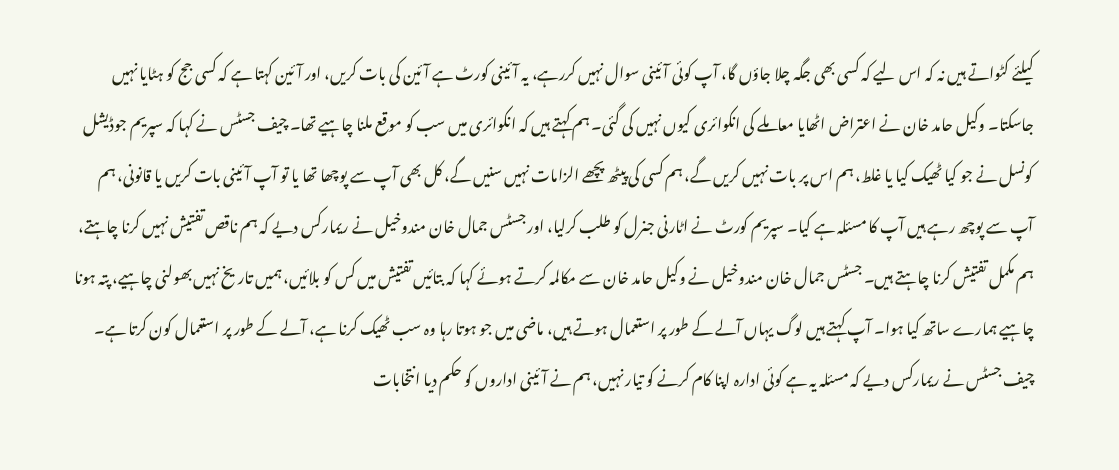کیلئے کٹواتے ہیں نہ کہ اس لیے کہ کسی بھی جگہ چلا جاؤں گا، آپ کوئی آئینی سوال نہیں کررہے، یہ آئینی کورٹ ہے آئین کی بات کریں، اور آئین کہتا ہے کہ کسی جج کو ہٹایا نہیں جاسکتا۔ وکیل حامد خان نے اعتراض اٹھایا معاملے کی انکوائری کیوں نہیں کی گئی۔ ہم کہتے ہیں کہ انکوائری میں سب کو موقع ملنا چاہیے تھا۔ چیف جسٹس نے کہا کہ سپریم جوڈیشل کونسل نے جو کیا ٹھیک کیا یا غلط، ہم اس پر بات نہیں کریں گے، ہم کسی کی پیٹھ پچھے الزامات نہیں سنیں گے، کل بھی آپ سے پوچھا تھا یا تو آپ آئینی بات کریں یا قانونی، ہم آپ سے پوچھ رہے ہیں آپ کا مسئلہ ہے کیا۔ سپریم کورٹ نے اٹارنی جنرل کو طلب کرلیا، اور جسٹس جمال خان مندوخیل نے ریمارکس دیے کہ ہم ناقص تفتیش نہیں کرنا چاہتے، ہم مکمل تفتیش کرنا چاہتے ہیں۔ جسٹس جمال خان مندوخیل نے وکیل حامد خان سے مکالمہ کرتے ہوئے کہا کہ بتائیں تفتیش میں کس کو بلائیں، ہمیں تاریخ نہیں بھولنی چاہیے، پتہ ہونا چاہیے ہمارے ساتھ کیا ہوا۔ آپ کہتے ہیں لوگ یہاں آلے کے طور پر استعمال ہوتے ہیں، ماضی میں جو ہوتا رہا وہ سب ٹھیک کرنا ہے، آلے کے طور پر استعمال کون کرتا ہے۔ چیف جسٹس نے ریمارکس دیے کہ مسئلہ یہ ہے کوئی ادارہ اپنا کام کرنے کو تیار نہیں، ہم نے آئینی اداروں کو حکم دیا انتخابات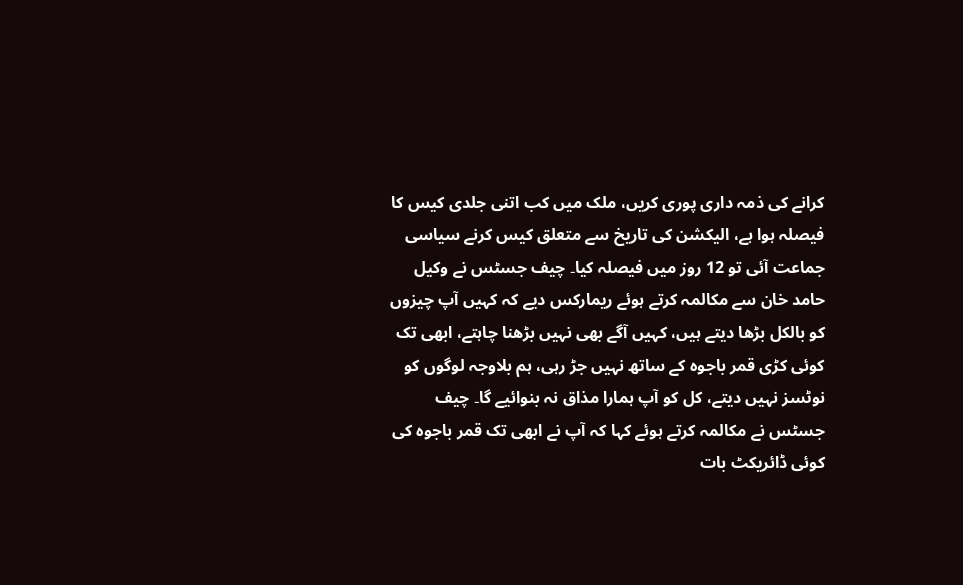کرانے کی ذمہ داری پوری کریں، ملک میں کب اتنی جلدی کیس کا فیصلہ ہوا ہے، الیکشن کی تاریخ سے متعلق کیس کرنے سیاسی جماعت آئی تو 12 روز میں فیصلہ کیا۔ چیف جسٹس نے وکیل حامد خان سے مکالمہ کرتے ہوئے ریمارکس دیے کہ کہیں آپ چیزوں کو بالکل بڑھا دیتے ہیں، کہیں آگے بھی نہیں بڑھنا چاہتے، ابھی تک کوئی کڑی قمر باجوہ کے ساتھ نہیں جڑ رہی، ہم بلاوجہ لوگوں کو نوٹسز نہیں دیتے، کل کو آپ ہمارا مذاق نہ بنوائیے گا۔ چیف جسٹس نے مکالمہ کرتے ہوئے کہا کہ آپ نے ابھی تک قمر باجوہ کی کوئی ڈائریکٹ بات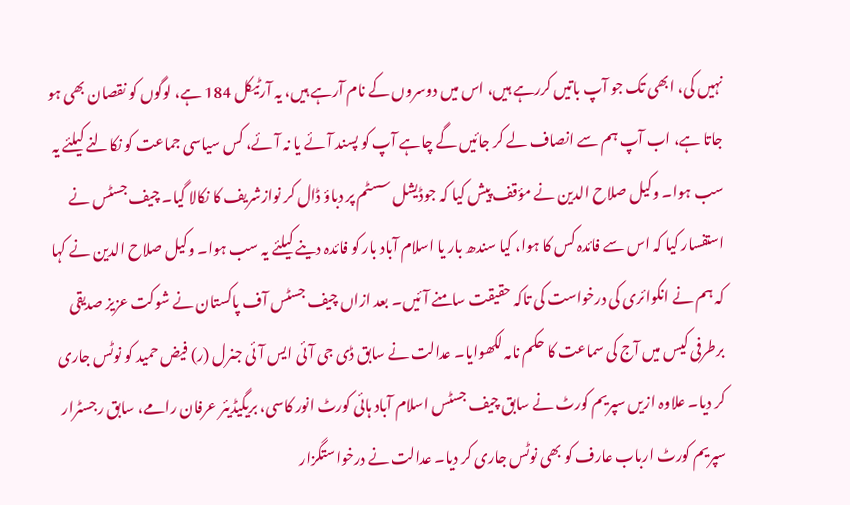نہیں کی، ابھی تک جو آپ باتیں کررہے ہیں، اس میں دوسروں کے نام آرہے ہیں، یہ آرٹیکل 184 ہے، لوگوں کو نقصان بھی ہو جاتا ہے، اب آپ ہم سے انصاف لے کر جائیں گے چاہے آپ کو پسند آئے یا نہ آئے، کس سیاسی جماعت کو نکالنے کیلئے یہ سب ہوا۔ وکیل صلاح الدین نے مؤقف پیش کیا کہ جوڈیشل سسٹم پر دباؤ ڈال کر نوازشریف کا نکالا گیا۔ چیف جسٹس نے استفسار کیا کہ اس سے فائدہ کس کا ہوا، کیا سندھ بار یا اسلام آباد بار کو فائدہ دینے کیلئے یہ سب ہوا۔ وکیل صلاح الدین نے کہا کہ ہم نے انکوائری کی درخواست کی تاکہ حقیقت سامنے آئیں۔ بعد ازاں چیف جسٹس آف پاکستان نے شوکت عزیز صدیقی برطرفی کیس میں آج کی سماعت کا حکم نامہ لکھوایا۔ عدالت نے سابق ڈی جی آئی ایس آئی جنرل (ر) فیض حمید کو نوٹس جاری کر دیا۔ علاوہ ازیں سپریم کورٹ نے سابق چیف جسٹس اسلام آباد ہائی کورٹ انور کاسی، بریگیڈیئر عرفان رامے، سابق رجسٹرار سپریم کورٹ ارباب عارف کو بھی نوٹس جاری کر دیا۔ عدالت نے درخواستگزار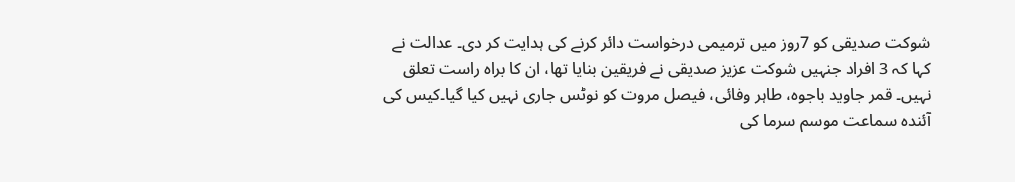شوکت صدیقی کو 7روز میں ترمیمی درخواست دائر کرنے کی ہدایت کر دی۔ عدالت نے کہا کہ 3 افراد جنہیں شوکت عزیز صدیقی نے فریقین بنایا تھا، ان کا براہ راست تعلق نہیں۔ قمر جاوید باجوہ، طاہر وفائی، فیصل مروت کو نوٹس جاری نہیں کیا گیا۔کیس کی آئندہ سماعت موسم سرما کی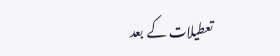تعطیلات کے بعد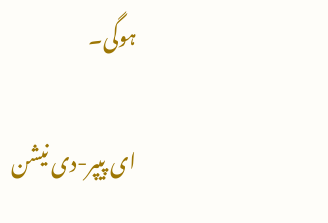ہوگی۔

ای پیپر-دی نیشن